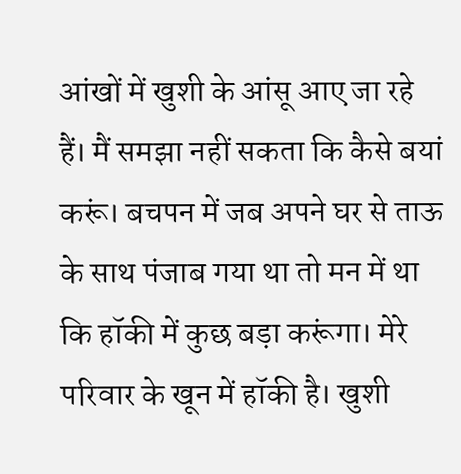आंखों में खुशी के आंसू आए जा रहे हैं। मैं समझा नहीं सकता कि कैसे बयां करूं। बचपन में जब अपने घर से ताऊ के साथ पंजाब गया था तो मन में था कि हॉकी में कुछ बड़ा करूंगा। मेरे परिवार के खून में हॉकी है। खुशी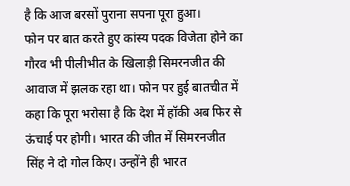है कि आज बरसों पुराना सपना पूरा हुआ।
फोन पर बात करते हुए कांस्य पदक विजेता होने का गौरव भी पीलीभीत के खिलाड़ी सिमरनजीत की आवाज में झलक रहा था। फोन पर हुई बातचीत में कहा कि पूरा भरोसा है कि देश में हॉकी अब फिर से ऊंचाई पर होगी। भारत की जीत में सिमरनजीत सिंह ने दो गोल किए। उन्होंने ही भारत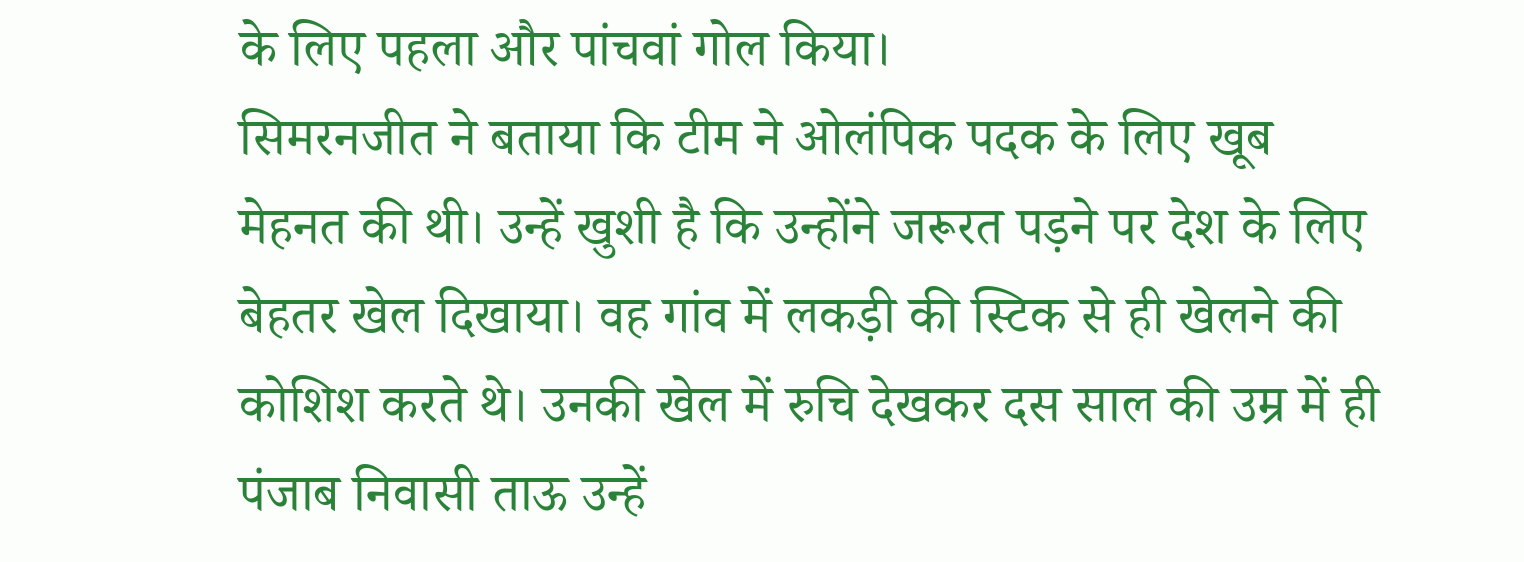के लिए पहला और पांचवां गोल किया।
सिमरनजीत ने बताया कि टीम ने ओलंपिक पदक के लिए खूब मेहनत की थी। उन्हें खुशी है कि उन्होंने जरूरत पड़ने पर देश के लिए बेहतर खेल दिखाया। वह गांव में लकड़ी की स्टिक से ही खेलने की कोशिश करते थे। उनकी खेल में रुचि देखकर दस साल की उम्र में ही पंजाब निवासी ताऊ उन्हें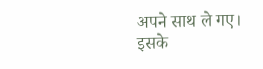अपने साथ ले गए।
इसके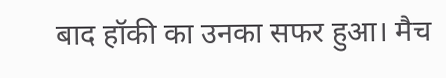बाद हॉकी का उनका सफर हुआ। मैच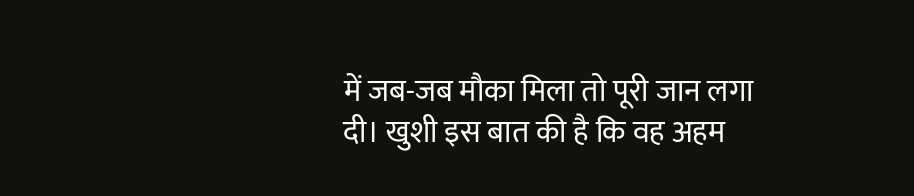में जब-जब मौका मिला तो पूरी जान लगा दी। खुशी इस बात की है कि वह अहम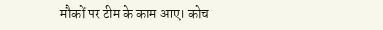मौकों पर टीम के काम आए। कोच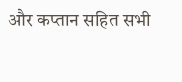और कप्तान सहित सभी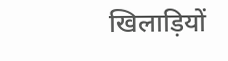खिलाड़ियों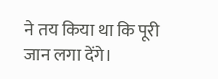ने तय किया था कि पूरी जान लगा देंगे।